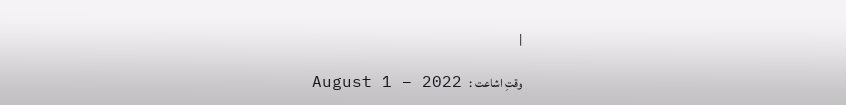|

وقتِ اشاعت :   August 1 – 2022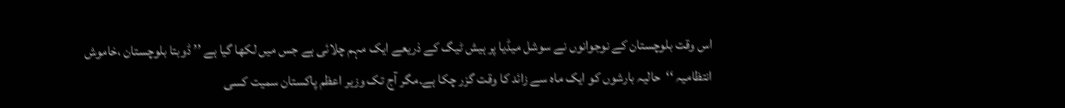اس وقت بلوچستان کے نوجوانوں نے سوشل میڈیا پر ہیش ٹیگ کے ذریعے ایک مہم چلائی ہے جس میں لکھا گیا ہے ’’ ڈوبتا بلوچستان ،خاموش انتظامیہ ‘‘حالیہ بارشوں کو ایک ماہ سے زائد کا وقت گزر چکا ہے۔مگر آج تک وزیر اعظم پاکستان سمیت کسی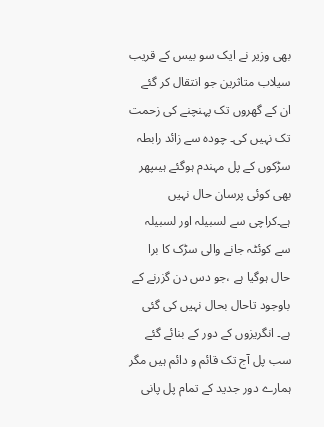بھی وزیر نے ایک سو بیس کے قریب سیلاب متاثرین جو انتقال کر گئے ان کے گھروں تک پہنچنے کی زحمت تک نہیں کی۔ چودہ سے زائد رابطہ سڑکوں کے پل مہندم ہوگئے ہیںپھر بھی کوئی پرسان حال نہیں ہے۔کراچی سے لسبیلہ اور لسبیلہ سے کوئٹہ جانے والی سڑک کا برا حال ہوگیا ہے ،جو دس دن گزرنے کے باوجود تاحال بحال نہیں کی گئی ہے۔ انگریزوں کے دور کے بنائے گئے سب پل آج تک قائم و دائم ہیں مگر ہمارے دور جدید کے تمام پل پانی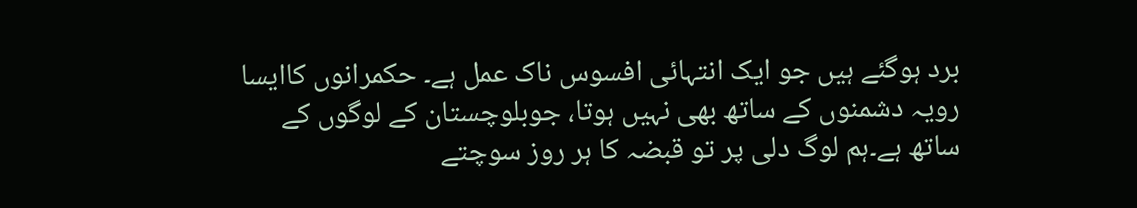برد ہوگئے ہیں جو ایک انتہائی افسوس ناک عمل ہے۔ حکمرانوں کاایسا رویہ دشمنوں کے ساتھ بھی نہیں ہوتا، جوبلوچستان کے لوگوں کے ساتھ ہے۔ہم لوگ دلی پر تو قبضہ کا ہر روز سوچتے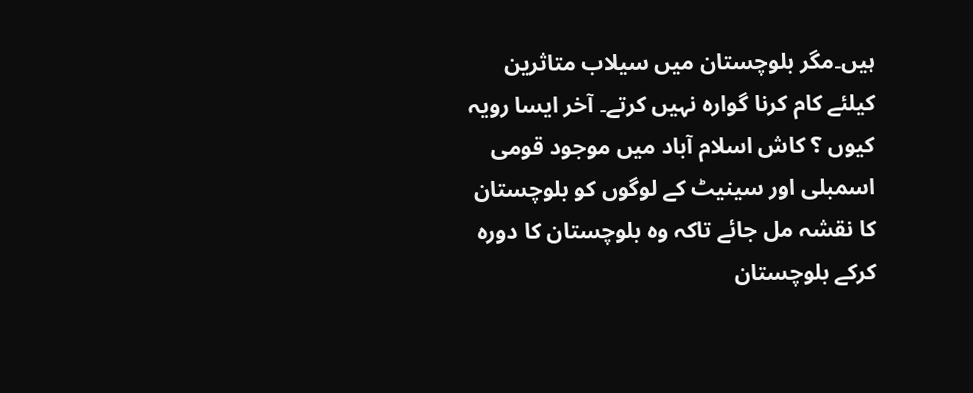ہیں۔مگر بلوچستان میں سیلاب متاثرین کیلئے کام کرنا گوارہ نہیں کرتے۔ آخر ایسا رویہ کیوں ؟ کاش اسلام آباد میں موجود قومی اسمبلی اور سینیٹ کے لوگوں کو بلوچستان کا نقشہ مل جائے تاکہ وہ بلوچستان کا دورہ کرکے بلوچستان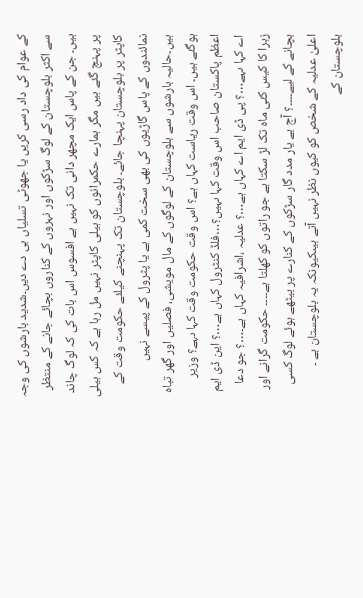کے عوام کی داد رسی کریں یا جھوٹی تسلیاں ہی دے دیں۔شدید بارشوں کی وجہ سے اکثر بلوچستان کے لوگ سڑکوں اور نہروں کے کناروں بچائے جانے کے منتظر ہیں۔ جن کے پاس ایک مچھر دانی تک نہیں ہے افسوس اس بات کی کہ لوگ چاند پر پہنچ گئے ہیں مگر ہمارے حکمرانوں کو ہیلی کاپٹر نہیں مل رہا ہے کہ کس ہیلی کاپٹر پر بلوچستان پہنچا جائے۔ بلوچستان تک پہنچنے کیلئے حکومت وقت کے نمائندوں کے پاس گاڑیوں کی بھی سخت کمی ہے یا پٹرول کے پیسے نہیں ہیں۔حالیہ بارشوں سے بلوچستان کے لوگوں کے مال مویشی، فصلیں اور گھر تباہ ہوگئے ہیں۔ اس وقت ریاست کہاں ہے؟ اس وقت حکومت وقت کہا ںہے؟ وزیر اعظم پاکستان صاحب اس وقت کہا ںہیں؟…فلڈ کنٹرول کہاں ہے…؟ این ڈی ایم اے کہا ںہے…؟ پی ڈی ایم اے کہاں ہے…؟ عدلیہ ،اشرافیہ کہاں ہے۔…؟ جو دعا زہرا کا کیس کئی ماہ تک لڑ سکتا ہے جو راتوں کو کھلتا ہے۔۔۔۔ حکومت گرانے اور بچانے کے لیے۔۔۔۔؟ آج بے یار مدد گار سڑکوں کے کنارے پر بیٹھے ہوئے لوگ کسی اعلیٰ عدلیہ کے شخص کو کیوں نظر نہیں آتے ہیںکیونکہ یہ بلوچستان ہے ۔
بلوچستان کے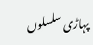پہاڑی سلسلوں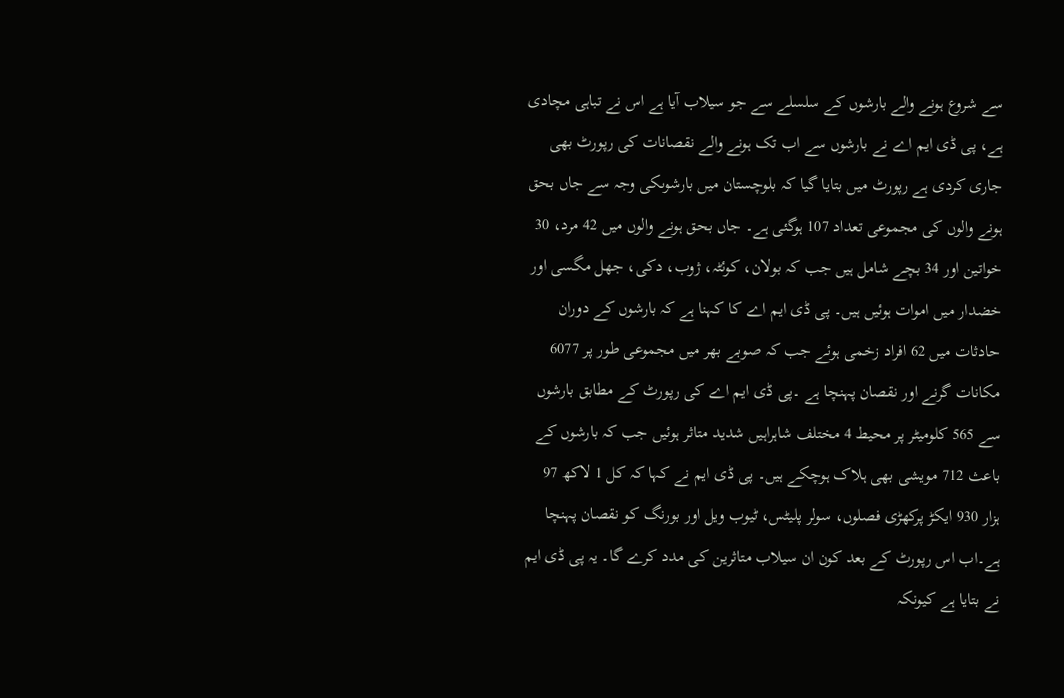سے شروع ہونے والے بارشوں کے سلسلے سے جو سیلاب آیا ہے اس نے تباہی مچادی ہے، پی ڈی ایم اے نے بارشوں سے اب تک ہونے والے نقصانات کی رپورٹ بھی جاری کردی ہے رپورٹ میں بتایا گیا کہ بلوچستان میں بارشوںکی وجہ سے جاں بحق ہونے والوں کی مجموعی تعداد 107 ہوگئی ہے۔ جاں بحق ہونے والوں میں 42 مرد، 30 خواتین اور 34 بچے شامل ہیں جب کہ بولان، کوئٹہ، ژوب، دکی، جھل مگسی اور خضدار میں اموات ہوئیں ہیں۔ پی ڈی ایم اے کا کہنا ہے کہ بارشوں کے دوران حادثات میں 62 افراد زخمی ہوئے جب کہ صوبے بھر میں مجموعی طور پر 6077 مکانات گرنے اور نقصان پہنچا ہے ۔پی ڈی ایم اے کی رپورٹ کے مطابق بارشوں سے 565 کلومیٹر پر محیط 4 مختلف شاہراہیں شدید متاثر ہوئیں جب کہ بارشوں کے باعث 712 مویشی بھی ہلاک ہوچکے ہیں۔ پی ڈی ایم نے کہا کہ کل 1 لاکھ 97 ہزار 930 ایکڑ پرکھڑی فصلوں، سولر پلیٹس، ٹیوب ویل اور بورنگ کو نقصان پہنچا ہے۔اب اس رپورٹ کے بعد کون ان سیلاب متاثرین کی مدد کرے گا۔ یہ پی ڈی ایم نے بتایا ہے کیونکہ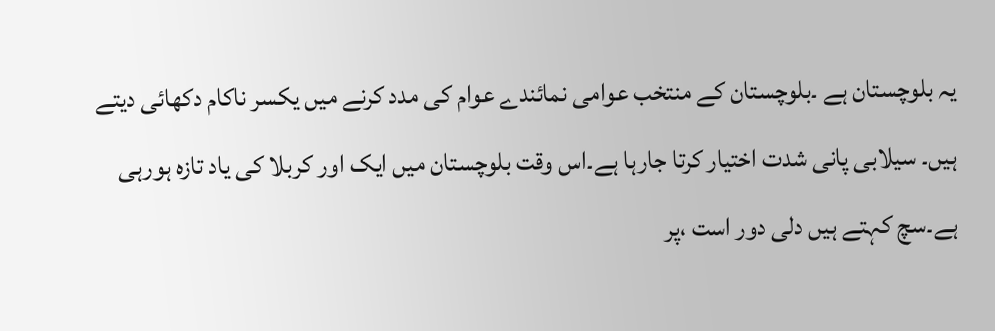یہ بلوچستان ہے ۔بلوچستان کے منتخب عوامی نمائندے عوام کی مدد کرنے میں یکسر ناکام دکھائی دیتے ہیں۔ سیلابی پانی شدت اختیار کرتا جارہا ہے۔اس وقت بلوچستان میں ایک اور کربلا کی یاد تازہ ہورہی ہے۔سچ کہتے ہیں دلی دور است ،پر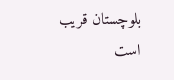بلوچستان قریب است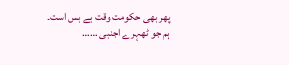پھر بھی حکومت وقت بے بس است۔
ہم جو ٹھہرے اجنبی ……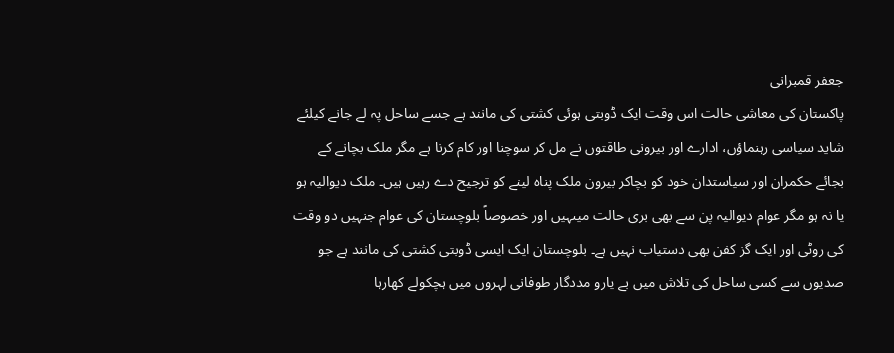جعفر قمبرانی
پاکستان کی معاشی حالت اس وقت ایک ڈوبتی ہوئی کشتی کی مانند ہے جسے ساحل پہ لے جانے کیلئے شاید سیاسی رہنماؤں، ادارے اور بیرونی طاقتوں نے مل کر سوچنا اور کام کرنا ہے مگر ملک بچانے کے بجائے حکمران اور سیاستدان خود کو بچاکر بیرون ملک پناہ لینے کو ترجیح دے رہیں ہیں۔ ملک دیوالیہ ہو یا نہ ہو مگر عوام دیوالیہ پن سے بھی بری حالت میںہیں اور خصوصاً بلوچستان کی عوام جنہیں دو وقت کی روٹی اور ایک گز کفن بھی دستیاب نہیں ہے۔ بلوچستان ایک ایسی ڈوبتی کشتی کی مانند ہے جو صدیوں سے کسی ساحل کی تلاش میں بے یارو مددگار طوفانی لہروں میں ہچکولے کھارہا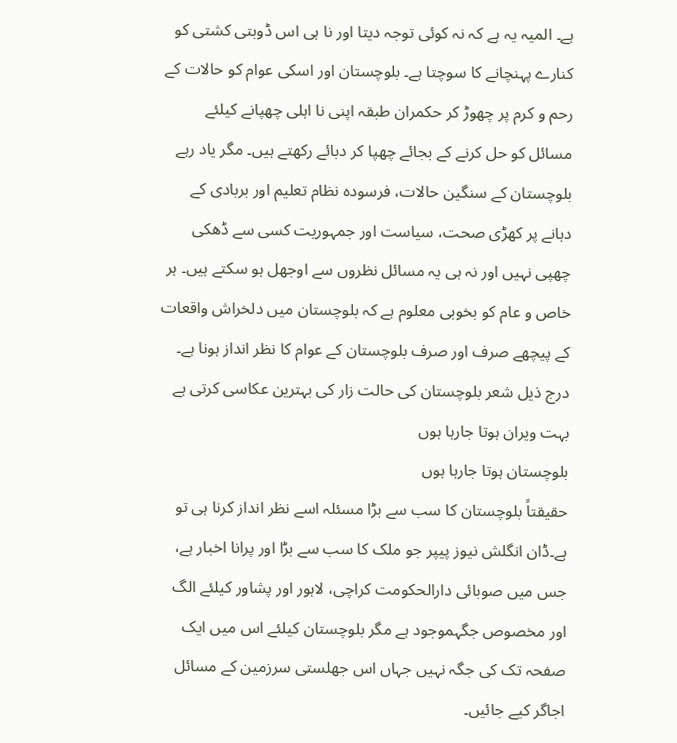ہے۔ المیہ یہ ہے کہ نہ کوئی توجہ دیتا اور نا ہی اس ڈوبتی کشتی کو کنارے پہنچانے کا سوچتا ہے۔ بلوچستان اور اسکی عوام کو حالات کے رحم و کرم پر چھوڑ کر حکمران طبقہ اپنی نا اہلی چھپانے کیلئے مسائل کو حل کرنے کے بجائے چھپا کر دبائے رکھتے ہیں۔ مگر یاد رہے بلوچستان کے سنگین حالات، فرسودہ نظام تعلیم اور بربادی کے دہانے پر کھڑی صحت، سیاست اور جمہوریت کسی سے ڈھکی چھپی نہیں اور نہ ہی یہ مسائل نظروں سے اوجھل ہو سکتے ہیں۔ ہر خاص و عام کو بخوبی معلوم ہے کہ بلوچستان میں دلخراش واقعات کے پیچھے صرف اور صرف بلوچستان کے عوام کا نظر انداز ہونا ہے۔ درج ذیل شعر بلوچستان کی حالت زار کی بہترین عکاسی کرتی ہے
بہت ویران ہوتا جارہا ہوں
بلوچستان ہوتا جارہا ہوں
حقیقتاً بلوچستان کا سب سے بڑا مسئلہ اسے نظر انداز کرنا ہی تو ہے۔ڈان انگلش نیوز پیپر جو ملک کا سب سے بڑا اور پرانا اخبار ہے، جس میں صوبائی دارالحکومت کراچی، لاہور اور پشاور کیلئے الگ اور مخصوص جگہموجود ہے مگر بلوچستان کیلئے اس میں ایک صفحہ تک کی جگہ نہیں جہاں اس جھلستی سرزمین کے مسائل اجاگر کیے جائیں۔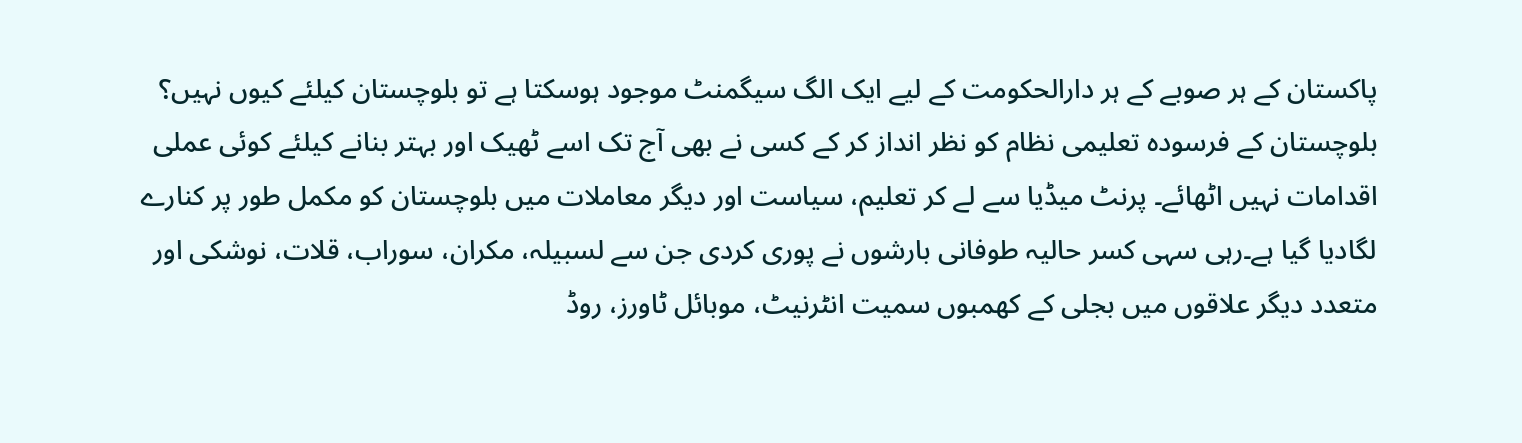پاکستان کے ہر صوبے کے ہر دارالحکومت کے لیے ایک الگ سیگمنٹ موجود ہوسکتا ہے تو بلوچستان کیلئے کیوں نہیں؟
بلوچستان کے فرسودہ تعلیمی نظام کو نظر انداز کر کے کسی نے بھی آج تک اسے ٹھیک اور بہتر بنانے کیلئے کوئی عملی اقدامات نہیں اٹھائے۔ پرنٹ میڈیا سے لے کر تعلیم، سیاست اور دیگر معاملات میں بلوچستان کو مکمل طور پر کنارے لگادیا گیا ہے۔رہی سہی کسر حالیہ طوفانی بارشوں نے پوری کردی جن سے لسبیلہ، مکران، سوراب، قلات، نوشکی اور متعدد دیگر علاقوں میں بجلی کے کھمبوں سمیت انٹرنیٹ، موبائل ٹاورز، روڈ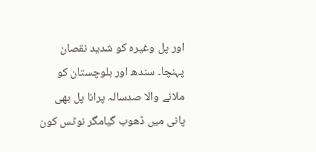اور پل وغیرہ کو شدید نقصان پہنچا۔ سندھ اور بلوچستان کو ملانے والا صدسالہ پرانا پل بھی پانی میں ڈھوب گیامگر نوٹس کون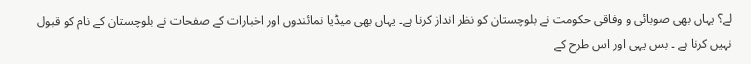لے؟ یہاں بھی صوبائی و وفاقی حکومت نے بلوچستان کو نظر انداز کرنا ہے۔ یہاں بھی میڈیا نمائندوں اور اخبارات کے صفحات نے بلوچستان کے نام کو قبول نہیں کرنا ہے ۔ بس یہی اور اس طرح کے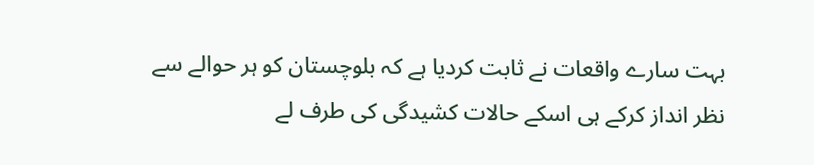بہت سارے واقعات نے ثابت کردیا ہے کہ بلوچستان کو ہر حوالے سے نظر انداز کرکے ہی اسکے حالات کشیدگی کی طرف لے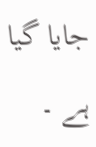جایا گیا ہے ۔